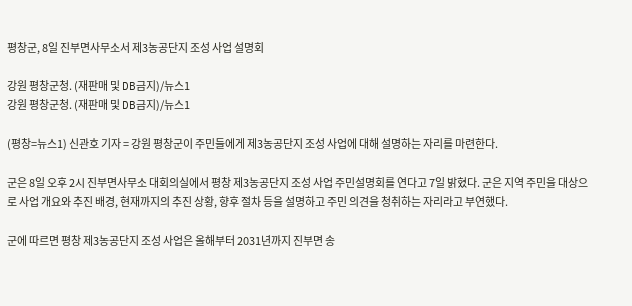평창군, 8일 진부면사무소서 제3농공단지 조성 사업 설명회

강원 평창군청. (재판매 및 DB금지)/뉴스1
강원 평창군청. (재판매 및 DB금지)/뉴스1

(평창=뉴스1) 신관호 기자 = 강원 평창군이 주민들에게 제3농공단지 조성 사업에 대해 설명하는 자리를 마련한다.

군은 8일 오후 2시 진부면사무소 대회의실에서 평창 제3농공단지 조성 사업 주민설명회를 연다고 7일 밝혔다. 군은 지역 주민을 대상으로 사업 개요와 추진 배경, 현재까지의 추진 상황, 향후 절차 등을 설명하고 주민 의견을 청취하는 자리라고 부연했다.

군에 따르면 평창 제3농공단지 조성 사업은 올해부터 2031년까지 진부면 송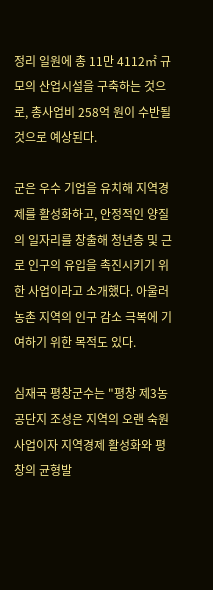정리 일원에 총 11만 4112㎡ 규모의 산업시설을 구축하는 것으로, 총사업비 258억 원이 수반될 것으로 예상된다.

군은 우수 기업을 유치해 지역경제를 활성화하고, 안정적인 양질의 일자리를 창출해 청년층 및 근로 인구의 유입을 촉진시키기 위한 사업이라고 소개했다. 아울러 농촌 지역의 인구 감소 극복에 기여하기 위한 목적도 있다.

심재국 평창군수는 "평창 제3농공단지 조성은 지역의 오랜 숙원사업이자 지역경제 활성화와 평창의 균형발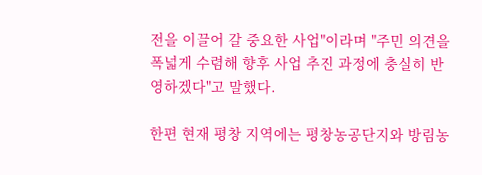전을 이끌어 갈 중요한 사업"이라며 "주민 의견을 폭넓게 수렴해 향후 사업 추진 과정에 충실히 반영하겠다"고 말했다.

한편 현재 평창 지역에는 평창농공단지와 방림농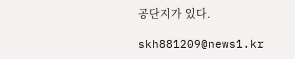공단지가 있다.

skh881209@news1.kr